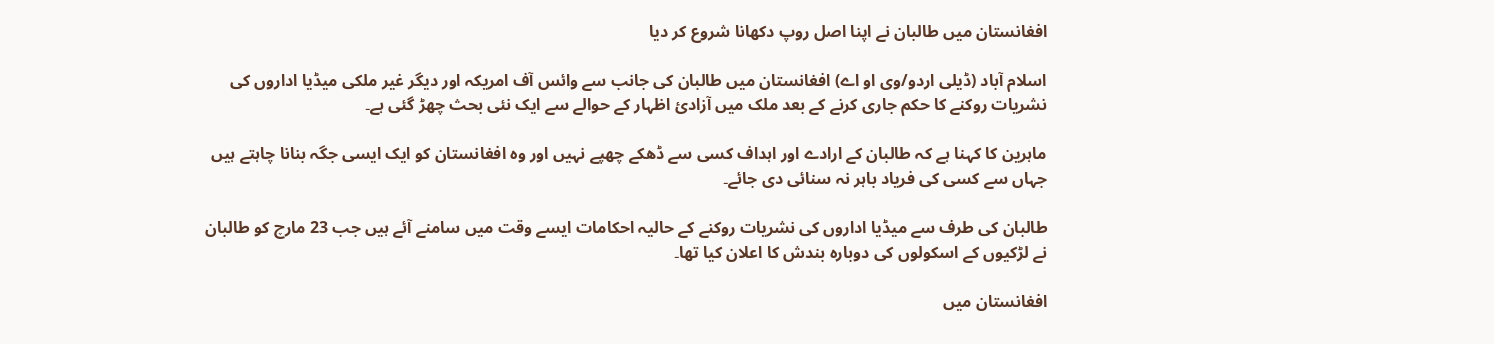افغانستان میں طالبان نے اپنا اصل روپ دکھانا شروع کر دیا

اسلام آباد (ڈیلی اردو/وی او اے) افغانستان میں طالبان کی جانب سے وائس آف امریکہ اور دیگر غیر ملکی میڈیا اداروں کی نشریات روکنے کا حکم جاری کرنے کے بعد ملک میں آزادیٔ اظہار کے حوالے سے ایک نئی بحث چھڑ گئی ہے۔

ماہرین کا کہنا ہے کہ طالبان کے ارادے اور اہداف کسی سے ڈھکے چھپے نہیں اور وہ افغانستان کو ایک ایسی جگہ بنانا چاہتے ہیں جہاں سے کسی کی فریاد باہر نہ سنائی دی جائے۔

طالبان کی طرف سے میڈیا اداروں کی نشریات روکنے کے حالیہ احکامات ایسے وقت میں سامنے آئے ہیں جب 23 مارچ کو طالبان نے لڑکیوں کے اسکولوں کی دوبارہ بندش کا اعلان کیا تھا۔

افغانستان میں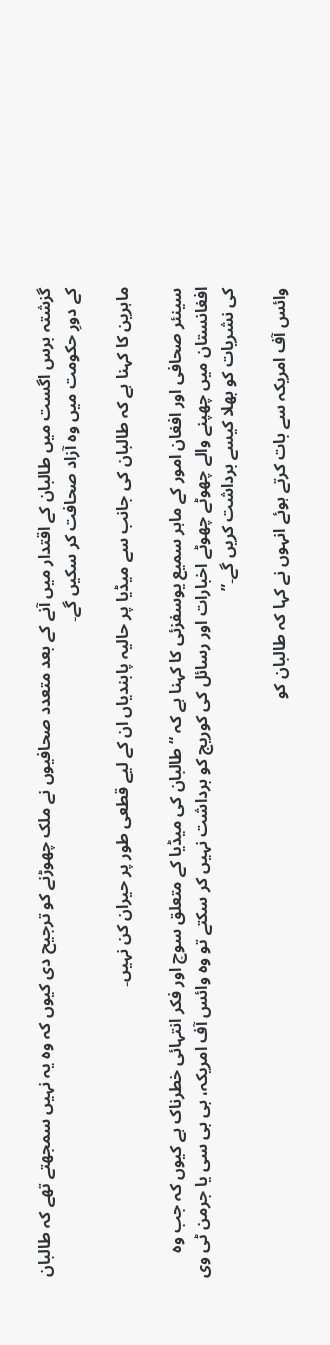گزشتہ برس اگست میں طالبان کے اقتدار میں آنے کے بعد متعدد صحافیوں نے ملک چھوڑنے کو ترجیح دی کیوں کہ وہ یہ نہیں سمجھتے تھے کہ طالبان کے دورِ حکومت میں وہ آزاد صحافت کر سکیں گے۔

ماہرین کا کہنا ہے کہ طالبان کی جانب سے میڈیا پر حالیہ پابندیاں ان کے لیے قطعی طور پر حیران کن نہیں۔

سینئر صحافی اور افغان امور کے ماہر سمیع یوسفزئی کا کہنا ہے کہ “طالبان کی میڈیا کے متعلق سوچ اور فکر انتہائی خطرناک ہے کیوں کہ جب وہ افغانستان میں چھپنے والے چھوٹے چھوٹے اخبارات اور رسائل کی کوریج کو برداشت نہیں کر سکتے تو وہ وائس آف امریکہ، بی بی سی یا جرمن ٹی وی کی نشریات کو بھلا کیسے برداشت کریں گے۔”

وائس آف امریکہ سے بات کرتے ہوئے انہوں نے کہا کہ طالبان کو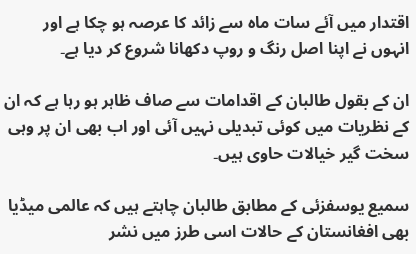اقتدار میں آئے سات ماہ سے زائد کا عرصہ ہو چکا ہے اور انہوں نے اپنا اصل رنگ و روپ دکھانا شروع کر دیا ہے۔

ان کے بقول طالبان کے اقدامات سے صاف ظاہر ہو رہا ہے کہ ان کے نظریات میں کوئی تبدیلی نہیں آئی اور اب بھی ان پر وہی سخت گیر خیالات حاوی ہیں۔

سمیع یوسفزئی کے مطابق طالبان چاہتے ہیں کہ عالمی میڈیا بھی افغانستان کے حالات اسی طرز میں نشر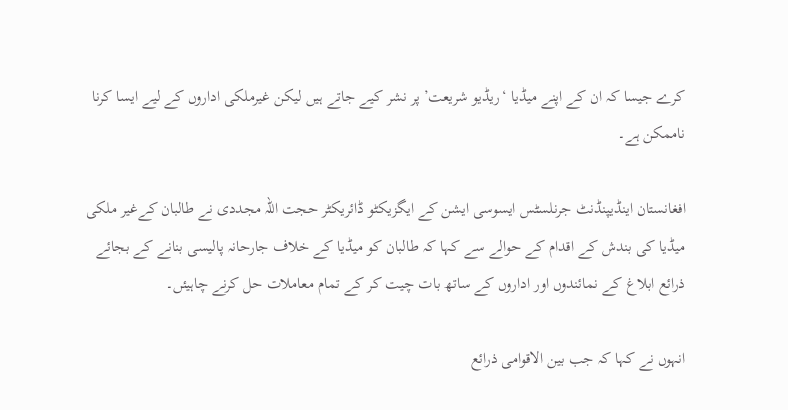کرے جیسا کہ ان کے اپنے میڈیا ‘ریڈیو شریعت’ پر نشر کیے جاتے ہیں لیکن غیرملکی اداروں کے لیے ایسا کرنا ناممکن ہے۔

افغانستان اینڈیپنڈنٹ جرنلسٹس ایسوسی ایشن کے ایگزیکٹو ڈائریکٹر حجت اللہ مجددی نے طالبان کےغیر ملکی میڈیا کی بندش کے اقدام کے حوالے سے کہا کہ طالبان کو میڈیا کے خلاف جارحانہ پالیسی بنانے کے بجائے ذرائع ابلاغ کے نمائندوں اور اداروں کے ساتھ بات چیت کر کے تمام معاملات حل کرنے چاہیئں۔

انہوں نے کہا کہ جب بین الاقوامی ذرائع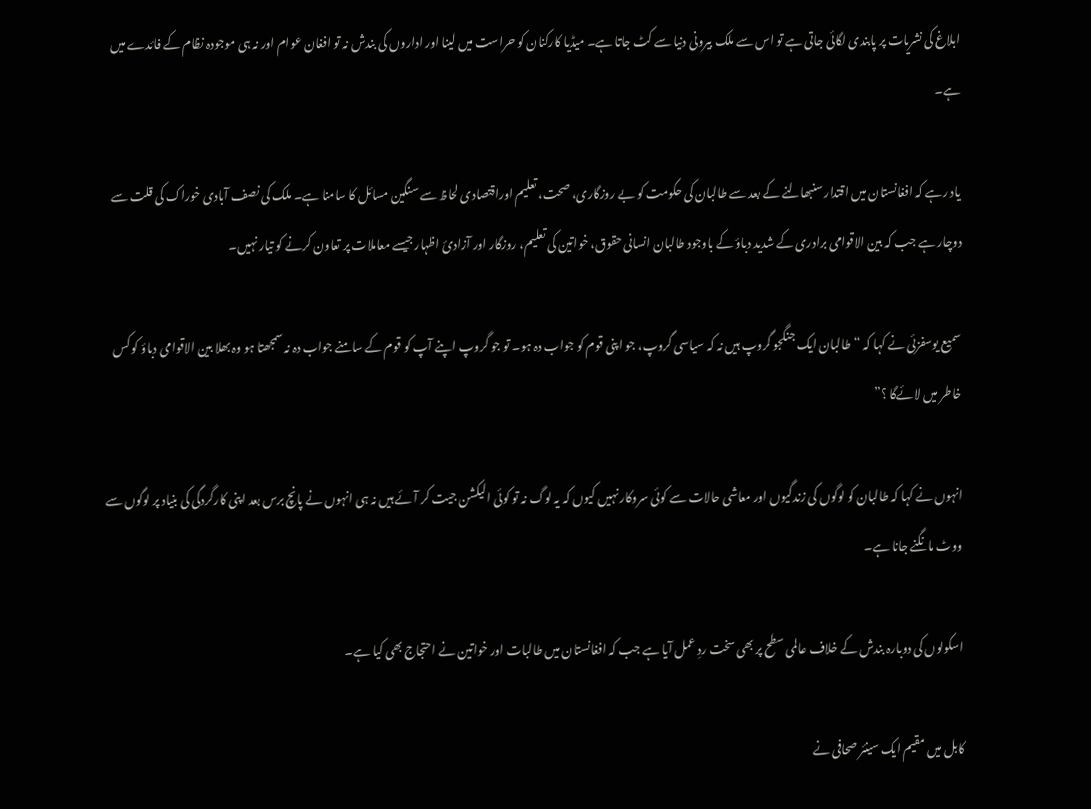ابلاغ کی نشریات پر پابندی لگائی جاتی ہے تو اس سے ملک بیرونی دنیا سے کٹ جاتا ہے۔ میڈیا کارکنان کو حراست میں لینا اور اداروں کی بندش نہ تو افغان عوام اور نہ ہی موجودہ نظام کے فائدے میں ہے۔

یاد رہے کہ افغانستان میں اقتدار سنبھالنے کے بعد سے طالبان کی حکومت کو بے روزگاری، صحت، تعلیم اوراقتصادی لحاظ سے سنگین مسائل کا سامنا ہے۔ ملک کی نصف آبادی خوراک کی قلت سے دوچار ہے جب کہ بین الاقوامی برادری کے شدید دباؤ کے باوجود طالبان انسانی حقوق، خواتین کی تعلیم، روزگار اور آزادیٔ اظہار جیسے معاملات پر تعاون کرنے کو تیار نہیں۔

سمیع یوسفزئی نے کہا کہ “طالبان ایک جنگجو گروپ ہیں نہ کہ سیاسی گروپ، جو اپنی قوم کو جواب دہ ہو۔ تو جو گروپ اپنے آپ کو قوم کے سامنے جواب دہ نہ سمجھتا ہو وہ بھلا بین الاقوامی دباؤ کو کس خاطر میں لائےگا ؟”

انہوں نے کہا کہ طالبان کو لوگوں کی زندگیوں اور معاشی حالات سے کوئی سروکار نہیں کیوں کہ یہ لوگ نہ تو کوئی الیکشن جیت کر آئے ہیں نہ ہی انہوں نے پانچ برس بعد اپنی کارگردگی کی بنیاد پر لوگوں سے ووٹ مانگنے جانا ہے۔

اسکولوں کی دوبارہ بندش کے خلاف عالمی سطح پر بھی سخت ردِ عمل آیا ہے جب کہ افغانستان میں طالبات اور خواتین نے احتجاج بھی کیا ہے۔

کابل میں مقیم ایک سینئر صحافی نے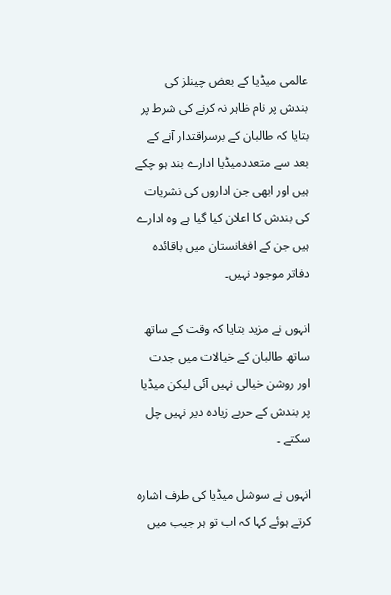عالمی میڈیا کے بعض چینلز کی بندش پر نام ظاہر نہ کرنے کی شرط پر بتایا کہ طالبان کے برسراقتدار آنے کے بعد سے متعددمیڈیا ادارے بند ہو چکے ہیں اور ابھی جن اداروں کی نشریات کی بندش کا اعلان کیا گیا ہے وہ ادارے ہیں جن کے افغانستان میں باقائدہ دفاتر موجود نہیں۔

انہوں نے مزید بتایا کہ وقت کے ساتھ ساتھ طالبان کے خیالات میں جدت اور روشن خیالی نہیں آئی لیکن میڈیا پر بندش کے حربے زیادہ دیر نہیں چل سکتے ۔

انہوں نے سوشل میڈیا کی طرف اشارہ کرتے ہوئے کہا کہ اب تو ہر جیب میں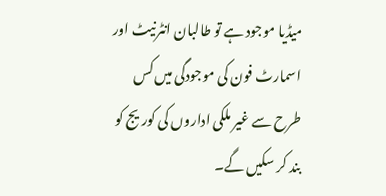میڈیا موجود ہے تو طالبان انٹرنیٹ اور اسمارٹ فون کی موجودگی میں کس طرح سے غیر ملکی اداروں کی کوریج کو بند کر سکیں گے۔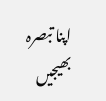اپنا تبصرہ بھیجیں